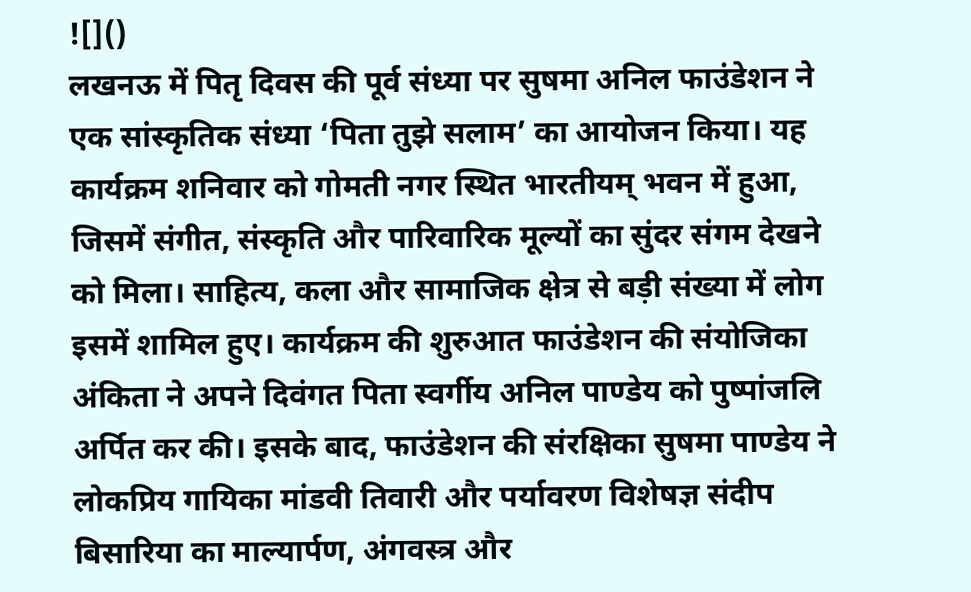![]()
लखनऊ में पितृ दिवस की पूर्व संध्या पर सुषमा अनिल फाउंडेशन ने एक सांस्कृतिक संध्या ‘पिता तुझे सलाम’ का आयोजन किया। यह कार्यक्रम शनिवार को गोमती नगर स्थित भारतीयम् भवन में हुआ, जिसमें संगीत, संस्कृति और पारिवारिक मूल्यों का सुंदर संगम देखने को मिला। साहित्य, कला और सामाजिक क्षेत्र से बड़ी संख्या में लोग इसमें शामिल हुए। कार्यक्रम की शुरुआत फाउंडेशन की संयोजिका अंकिता ने अपने दिवंगत पिता स्वर्गीय अनिल पाण्डेय को पुष्पांजलि अर्पित कर की। इसके बाद, फाउंडेशन की संरक्षिका सुषमा पाण्डेय ने लोकप्रिय गायिका मांडवी तिवारी और पर्यावरण विशेषज्ञ संदीप बिसारिया का माल्यार्पण, अंगवस्त्र और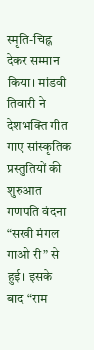स्मृति-चिह्न देकर सम्मान किया। मांडवी तिवारी ने देशभक्ति गीत गाए सांस्कृतिक प्रस्तुतियों की शुरुआत गणपति वंदना “सखी मंगल गाओ री” से हुई। इसके बाद “राम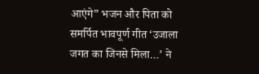आएंगे” भजन और पिता को समर्पित भावपूर्ण गीत ‘उजाला जगत का जिनसे मिला…’ ने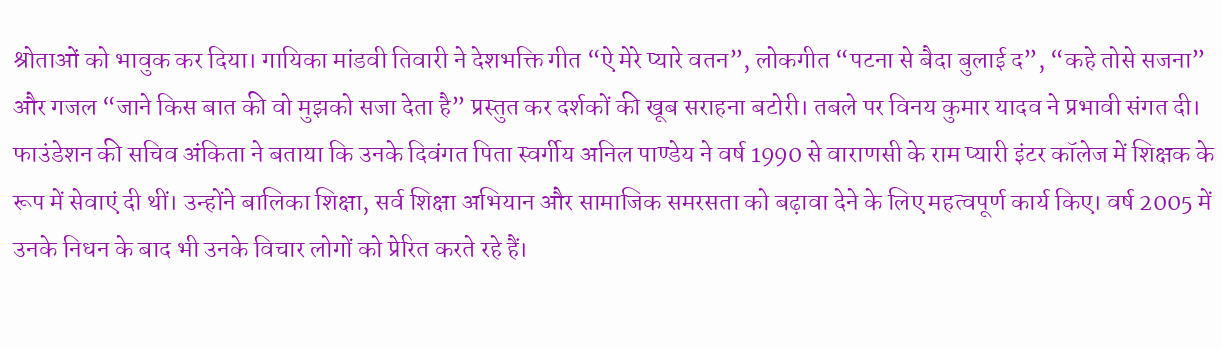श्रोताओं को भावुक कर दिया। गायिका मांडवी तिवारी ने देशभक्ति गीत “ऐ मेरे प्यारे वतन”, लोकगीत “पटना से बैदा बुलाई द”, “कहे तोसे सजना” और गजल “जाने किस बात की वो मुझको सजा देता है” प्रस्तुत कर दर्शकों की खूब सराहना बटोरी। तबले पर विनय कुमार यादव ने प्रभावी संगत दी। फाउंडेशन की सचिव अंकिता ने बताया कि उनके दिवंगत पिता स्वर्गीय अनिल पाण्डेय ने वर्ष 1990 से वाराणसी के राम प्यारी इंटर कॉलेज में शिक्षक के रूप में सेवाएं दी थीं। उन्होंने बालिका शिक्षा, सर्व शिक्षा अभियान और सामाजिक समरसता को बढ़ावा देने के लिए महत्वपूर्ण कार्य किए। वर्ष 2005 में उनके निधन के बाद भी उनके विचार लोगों को प्रेरित करते रहे हैं।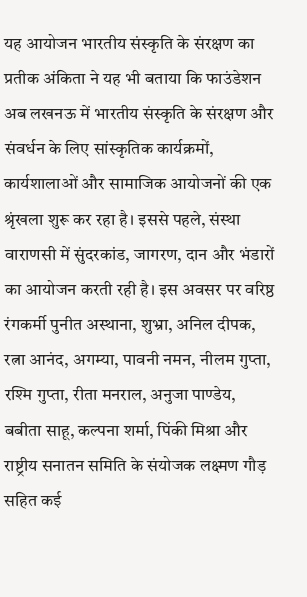यह आयोजन भारतीय संस्कृति के संरक्षण का प्रतीक अंकिता ने यह भी बताया कि फाउंडेशन अब लखनऊ में भारतीय संस्कृति के संरक्षण और संवर्धन के लिए सांस्कृतिक कार्यक्रमों, कार्यशालाओं और सामाजिक आयोजनों की एक श्रृंखला शुरू कर रहा है। इससे पहले, संस्था वाराणसी में सुंदरकांड, जागरण, दान और भंडारों का आयोजन करती रही है। इस अवसर पर वरिष्ठ रंगकर्मी पुनीत अस्थाना, शुभ्रा, अनिल दीपक, रत्ना आनंद, अगम्या, पावनी नमन, नीलम गुप्ता, रश्मि गुप्ता, रीता मनराल, अनुजा पाण्डेय, बबीता साहू, कल्पना शर्मा, पिंकी मिश्रा और राष्ट्रीय सनातन समिति के संयोजक लक्ष्मण गौड़ सहित कई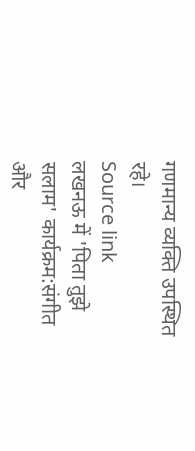गणमान्य व्यक्ति उपस्थित रहे।
Source link
लखनऊ में 'पिता तुझे सलाम' कार्यक्रम:संगीत और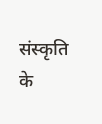संस्कृति के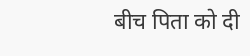बीच पिता को दी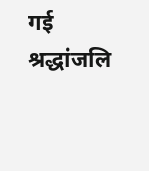गई श्रद्धांजलि